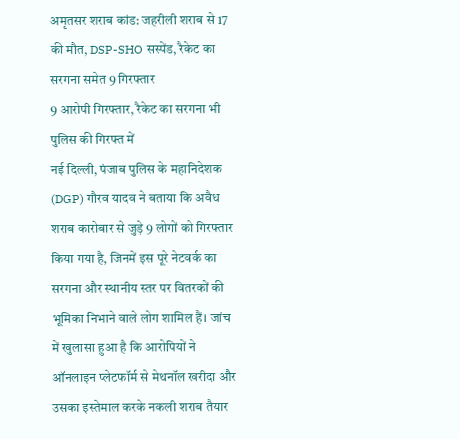अमृतसर शराब कांड: जहरीली शराब से 17 की मौत, DSP-SHO सस्पेंड, रैकेट का सरगना समेत 9 गिरफ्तार
9 आरोपी गिरफ्तार, रैकेट का सरगना भी पुलिस की गिरफ्त में
नई दिल्ली, पंजाब पुलिस के महानिदेशक (DGP) गौरव यादव ने बताया कि अवैध शराब कारोबार से जुड़े 9 लोगों को गिरफ्तार किया गया है, जिनमें इस पूरे नेटवर्क का सरगना और स्थानीय स्तर पर वितरकों की भूमिका निभाने वाले लोग शामिल हैं। जांच में खुलासा हुआ है कि आरोपियों ने ऑनलाइन प्लेटफॉर्म से मेथनॉल खरीदा और उसका इस्तेमाल करके नकली शराब तैयार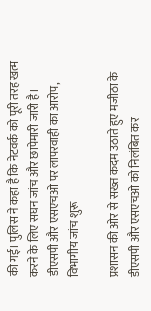की गई। पुलिस ने कहा है कि नेटवर्क को पूरी तरह खत्म करने के लिए सघन जांच और छापेमारी जारी है।
डीएसपी और एसएचओ पर लापरवाही का आरोप, विभागीय जांच शुरू

प्रशासन की ओर से सख्त कदम उठाते हुए मजीठा के डीएसपी और एसएचओ को निलंबित कर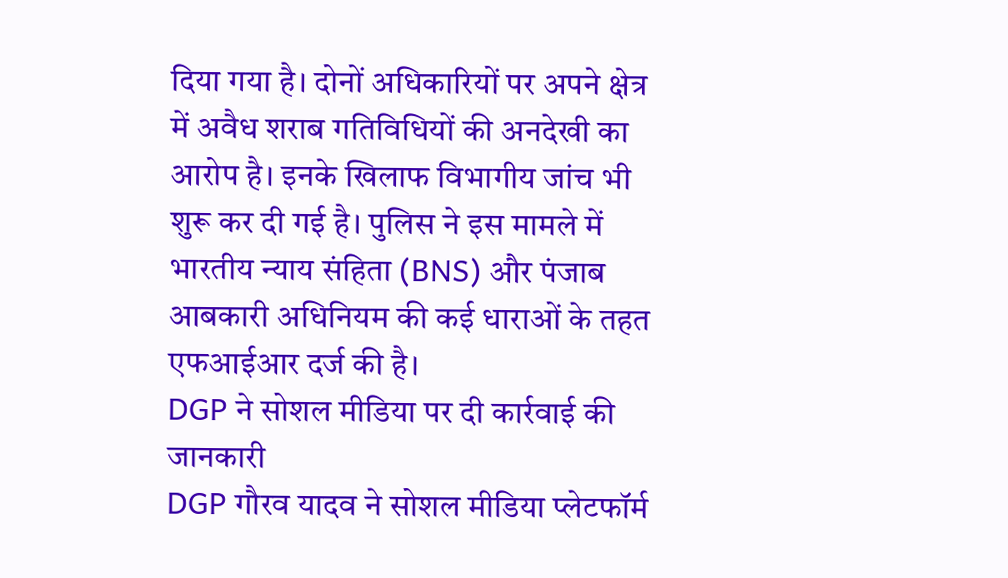दिया गया है। दोनों अधिकारियों पर अपने क्षेत्र में अवैध शराब गतिविधियों की अनदेखी का आरोप है। इनके खिलाफ विभागीय जांच भी शुरू कर दी गई है। पुलिस ने इस मामले में भारतीय न्याय संहिता (BNS) और पंजाब आबकारी अधिनियम की कई धाराओं के तहत एफआईआर दर्ज की है।
DGP ने सोशल मीडिया पर दी कार्रवाई की जानकारी
DGP गौरव यादव ने सोशल मीडिया प्लेटफॉर्म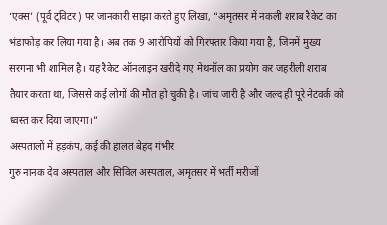‘एक्स’ (पूर्व ट्विटर) पर जानकारी साझा करते हुए लिखा, “अमृतसर में नकली शराब रैकेट का भंडाफोड़ कर लिया गया है। अब तक 9 आरोपियों को गिरफ्तार किया गया है, जिनमें मुख्य सरगना भी शामिल है। यह रैकेट ऑनलाइन खरीदे गए मेथनॉल का प्रयोग कर जहरीली शराब तैयार करता था, जिससे कई लोगों की मौत हो चुकी है। जांच जारी है और जल्द ही पूरे नेटवर्क को ध्वस्त कर दिया जाएगा।”
अस्पतालों में हड़कंप, कई की हालत बेहद गंभीर
गुरु नानक देव अस्पताल और सिविल अस्पताल, अमृतसर में भर्ती मरीजों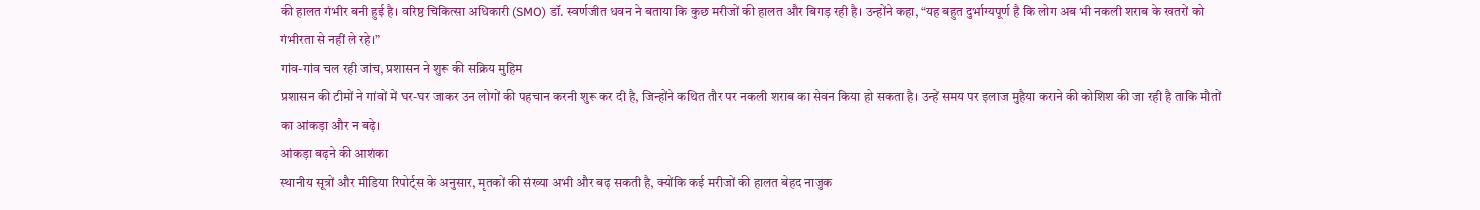की हालत गंभीर बनी हुई है। वरिष्ठ चिकित्सा अधिकारी (SMO) डॉ. स्वर्णजीत धवन ने बताया कि कुछ मरीजों की हालत और बिगड़ रही है। उन्होंने कहा, “यह बहुत दुर्भाग्यपूर्ण है कि लोग अब भी नकली शराब के खतरों को गंभीरता से नहीं ले रहे।”
गांव-गांव चल रही जांच, प्रशासन ने शुरू की सक्रिय मुहिम
प्रशासन की टीमों ने गांवों में घर-घर जाकर उन लोगों की पहचान करनी शुरू कर दी है, जिन्होंने कथित तौर पर नकली शराब का सेवन किया हो सकता है। उन्हें समय पर इलाज मुहैया कराने की कोशिश की जा रही है ताकि मौतों का आंकड़ा और न बढ़े।
आंकड़ा बढ़ने की आशंका
स्थानीय सूत्रों और मीडिया रिपोर्ट्स के अनुसार, मृतकों की संख्या अभी और बढ़ सकती है, क्योंकि कई मरीजों की हालत बेहद नाजुक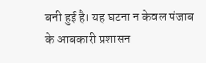बनी हुई है। यह घटना न केवल पंजाब के आबकारी प्रशासन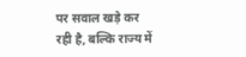पर सवाल खड़े कर रही है, बल्कि राज्य में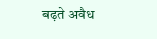बढ़ते अवैध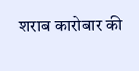शराब कारोबार की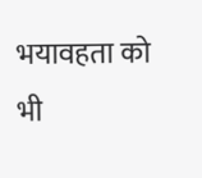भयावहता को भी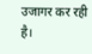उजागर कर रही है।